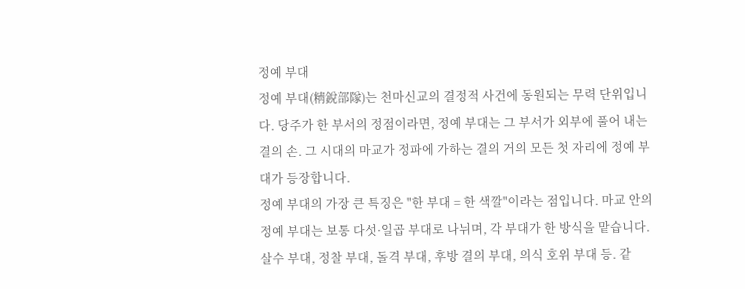정예 부대
정예 부대(精銳部隊)는 천마신교의 결정적 사건에 동원되는 무력 단위입니다. 당주가 한 부서의 정점이라면, 정예 부대는 그 부서가 외부에 풀어 내는 결의 손. 그 시대의 마교가 정파에 가하는 결의 거의 모든 첫 자리에 정예 부대가 등장합니다.
정예 부대의 가장 큰 특징은 "한 부대 = 한 색깔"이라는 점입니다. 마교 안의 정예 부대는 보통 다섯·일곱 부대로 나뉘며, 각 부대가 한 방식을 맡습니다. 살수 부대, 정찰 부대, 돌격 부대, 후방 결의 부대, 의식 호위 부대 등. 같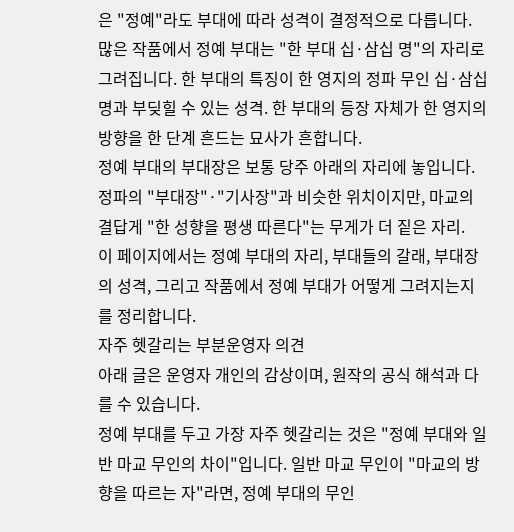은 "정예"라도 부대에 따라 성격이 결정적으로 다릅니다.
많은 작품에서 정예 부대는 "한 부대 십·삼십 명"의 자리로 그려집니다. 한 부대의 특징이 한 영지의 정파 무인 십·삼십 명과 부딪힐 수 있는 성격. 한 부대의 등장 자체가 한 영지의 방향을 한 단계 흔드는 묘사가 흔합니다.
정예 부대의 부대장은 보통 당주 아래의 자리에 놓입니다. 정파의 "부대장"·"기사장"과 비슷한 위치이지만, 마교의 결답게 "한 성향을 평생 따른다"는 무게가 더 짙은 자리.
이 페이지에서는 정예 부대의 자리, 부대들의 갈래, 부대장의 성격, 그리고 작품에서 정예 부대가 어떻게 그려지는지를 정리합니다.
자주 헷갈리는 부분운영자 의견
아래 글은 운영자 개인의 감상이며, 원작의 공식 해석과 다를 수 있습니다.
정예 부대를 두고 가장 자주 헷갈리는 것은 "정예 부대와 일반 마교 무인의 차이"입니다. 일반 마교 무인이 "마교의 방향을 따르는 자"라면, 정예 부대의 무인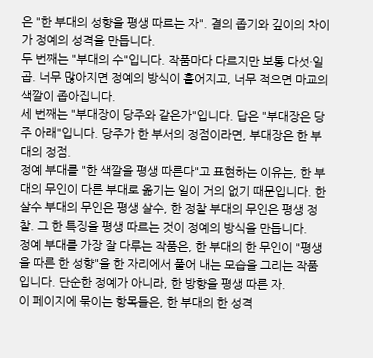은 "한 부대의 성향을 평생 따르는 자". 결의 좁기와 깊이의 차이가 정예의 성격을 만듭니다.
두 번째는 "부대의 수"입니다. 작품마다 다르지만 보통 다섯·일곱. 너무 많아지면 정예의 방식이 흩어지고, 너무 적으면 마교의 색깔이 좁아집니다.
세 번째는 "부대장이 당주와 같은가"입니다. 답은 "부대장은 당주 아래"입니다. 당주가 한 부서의 정점이라면, 부대장은 한 부대의 정점.
정예 부대를 "한 색깔을 평생 따른다"고 표현하는 이유는, 한 부대의 무인이 다른 부대로 옮기는 일이 거의 없기 때문입니다. 한 살수 부대의 무인은 평생 살수, 한 정찰 부대의 무인은 평생 정찰. 그 한 특징을 평생 따르는 것이 정예의 방식을 만듭니다.
정예 부대를 가장 잘 다루는 작품은, 한 부대의 한 무인이 "평생을 따른 한 성향"을 한 자리에서 풀어 내는 모습을 그리는 작품입니다. 단순한 정예가 아니라, 한 방향을 평생 따른 자.
이 페이지에 묶이는 항목들은, 한 부대의 한 성격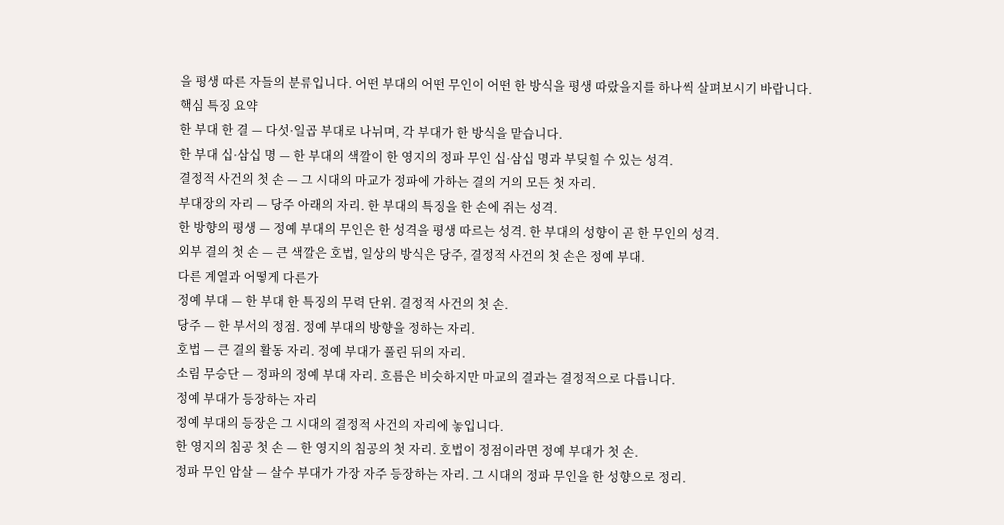을 평생 따른 자들의 분류입니다. 어떤 부대의 어떤 무인이 어떤 한 방식을 평생 따랐을지를 하나씩 살펴보시기 바랍니다.
핵심 특징 요약
한 부대 한 결 — 다섯·일곱 부대로 나뉘며, 각 부대가 한 방식을 맡습니다.
한 부대 십·삼십 명 — 한 부대의 색깔이 한 영지의 정파 무인 십·삼십 명과 부딪힐 수 있는 성격.
결정적 사건의 첫 손 — 그 시대의 마교가 정파에 가하는 결의 거의 모든 첫 자리.
부대장의 자리 — 당주 아래의 자리. 한 부대의 특징을 한 손에 쥐는 성격.
한 방향의 평생 — 정예 부대의 무인은 한 성격을 평생 따르는 성격. 한 부대의 성향이 곧 한 무인의 성격.
외부 결의 첫 손 — 큰 색깔은 호법, 일상의 방식은 당주, 결정적 사건의 첫 손은 정예 부대.
다른 계열과 어떻게 다른가
정예 부대 — 한 부대 한 특징의 무력 단위. 결정적 사건의 첫 손.
당주 — 한 부서의 정점. 정예 부대의 방향을 정하는 자리.
호법 — 큰 결의 활동 자리. 정예 부대가 풀린 뒤의 자리.
소림 무승단 — 정파의 정예 부대 자리. 흐름은 비슷하지만 마교의 결과는 결정적으로 다릅니다.
정예 부대가 등장하는 자리
정예 부대의 등장은 그 시대의 결정적 사건의 자리에 놓입니다.
한 영지의 침공 첫 손 — 한 영지의 침공의 첫 자리. 호법이 정점이라면 정예 부대가 첫 손.
정파 무인 암살 — 살수 부대가 가장 자주 등장하는 자리. 그 시대의 정파 무인을 한 성향으로 정리.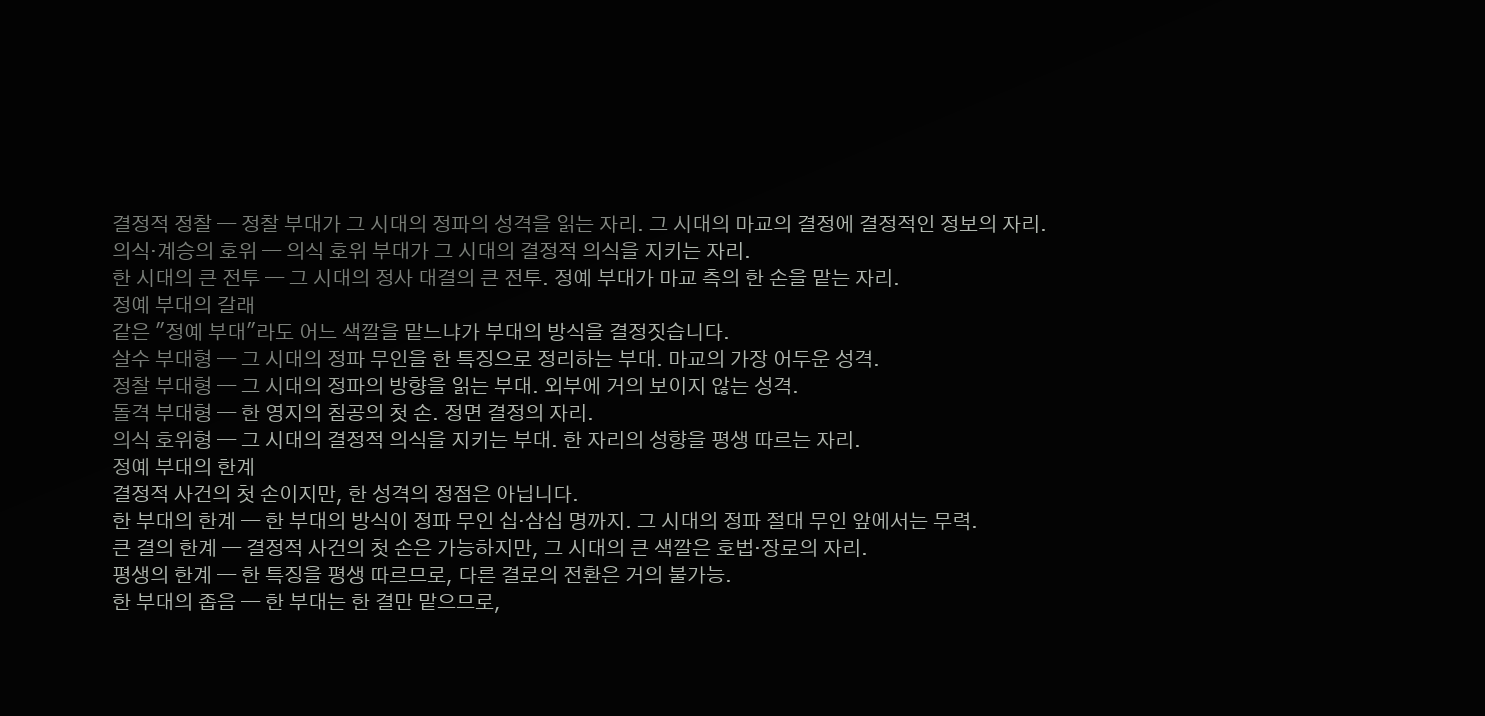결정적 정찰 — 정찰 부대가 그 시대의 정파의 성격을 읽는 자리. 그 시대의 마교의 결정에 결정적인 정보의 자리.
의식·계승의 호위 — 의식 호위 부대가 그 시대의 결정적 의식을 지키는 자리.
한 시대의 큰 전투 — 그 시대의 정사 대결의 큰 전투. 정예 부대가 마교 측의 한 손을 맡는 자리.
정예 부대의 갈래
같은 "정예 부대"라도 어느 색깔을 맡느냐가 부대의 방식을 결정짓습니다.
살수 부대형 — 그 시대의 정파 무인을 한 특징으로 정리하는 부대. 마교의 가장 어두운 성격.
정찰 부대형 — 그 시대의 정파의 방향을 읽는 부대. 외부에 거의 보이지 않는 성격.
돌격 부대형 — 한 영지의 침공의 첫 손. 정면 결정의 자리.
의식 호위형 — 그 시대의 결정적 의식을 지키는 부대. 한 자리의 성향을 평생 따르는 자리.
정예 부대의 한계
결정적 사건의 첫 손이지만, 한 성격의 정점은 아닙니다.
한 부대의 한계 — 한 부대의 방식이 정파 무인 십·삼십 명까지. 그 시대의 정파 절대 무인 앞에서는 무력.
큰 결의 한계 — 결정적 사건의 첫 손은 가능하지만, 그 시대의 큰 색깔은 호법·장로의 자리.
평생의 한계 — 한 특징을 평생 따르므로, 다른 결로의 전환은 거의 불가능.
한 부대의 좁음 — 한 부대는 한 결만 맡으므로,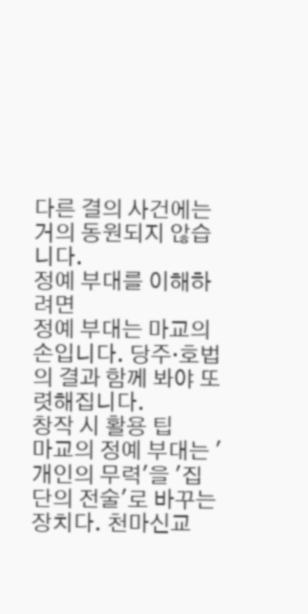다른 결의 사건에는 거의 동원되지 않습니다.
정예 부대를 이해하려면
정예 부대는 마교의 손입니다. 당주·호법의 결과 함께 봐야 또렷해집니다.
창작 시 활용 팁
마교의 정예 부대는 '개인의 무력'을 '집단의 전술'로 바꾸는 장치다. 천마신교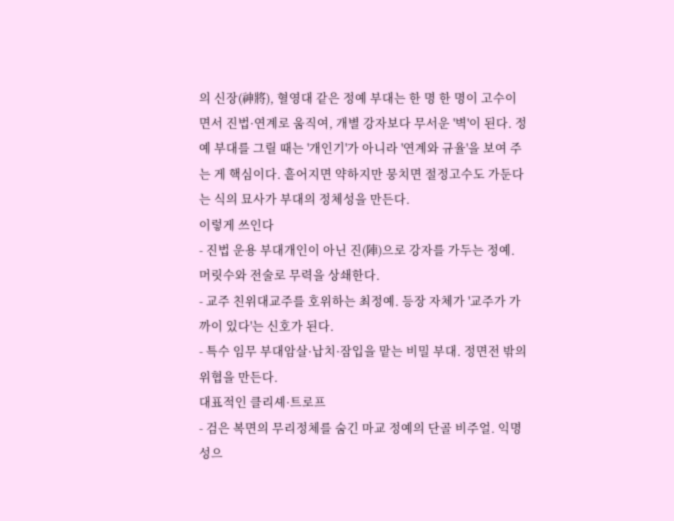의 신장(神將), 혈영대 같은 정예 부대는 한 명 한 명이 고수이면서 진법·연계로 움직여, 개별 강자보다 무서운 '벽'이 된다. 정예 부대를 그릴 때는 '개인기'가 아니라 '연계와 규율'을 보여 주는 게 핵심이다. 흩어지면 약하지만 뭉치면 절정고수도 가둔다는 식의 묘사가 부대의 정체성을 만든다.
이렇게 쓰인다
- 진법 운용 부대개인이 아닌 진(陣)으로 강자를 가두는 정예. 머릿수와 전술로 무력을 상쇄한다.
- 교주 친위대교주를 호위하는 최정예. 등장 자체가 '교주가 가까이 있다'는 신호가 된다.
- 특수 임무 부대암살·납치·잠입을 맡는 비밀 부대. 정면전 밖의 위협을 만든다.
대표적인 클리셰·트로프
- 검은 복면의 무리정체를 숨긴 마교 정예의 단골 비주얼. 익명성으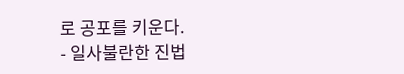로 공포를 키운다.
- 일사불란한 진법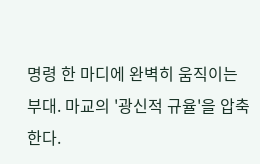명령 한 마디에 완벽히 움직이는 부대. 마교의 '광신적 규율'을 압축한다.